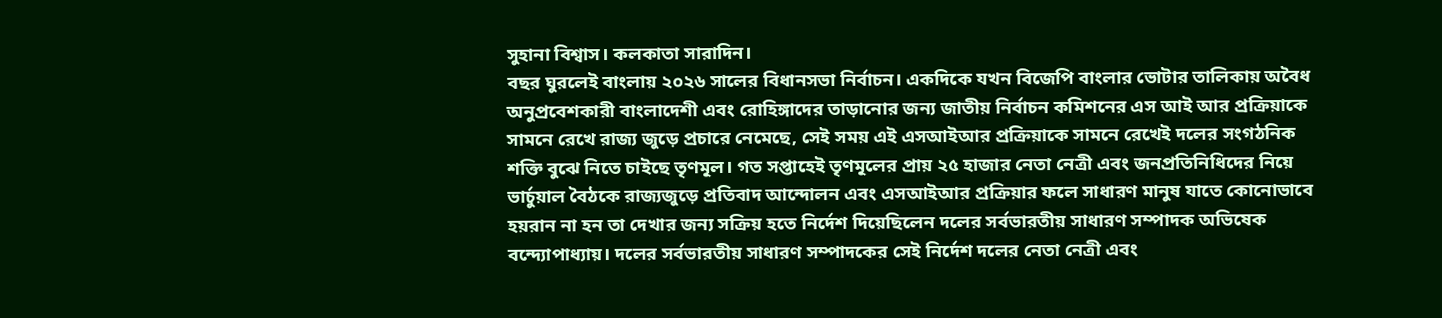সুহানা বিশ্বাস। কলকাতা সারাদিন।
বছর ঘুরলেই বাংলায় ২০২৬ সালের বিধানসভা নির্বাচন। একদিকে যখন বিজেপি বাংলার ভোটার তালিকায় অবৈধ অনুপ্রবেশকারী বাংলাদেশী এবং রোহিঙ্গাদের তাড়ানোর জন্য জাতীয় নির্বাচন কমিশনের এস আই আর প্রক্রিয়াকে সামনে রেখে রাজ্য জুড়ে প্রচারে নেমেছে, সেই সময় এই এসআইআর প্রক্রিয়াকে সামনে রেখেই দলের সংগঠনিক শক্তি বুঝে নিতে চাইছে তৃণমূল। গত সপ্তাহেই তৃণমূলের প্রায় ২৫ হাজার নেতা নেত্রী এবং জনপ্রতিনিধিদের নিয়ে ভার্চুয়াল বৈঠকে রাজ্যজুড়ে প্রতিবাদ আন্দোলন এবং এসআইআর প্রক্রিয়ার ফলে সাধারণ মানুষ যাতে কোনোভাবে হয়রান না হন তা দেখার জন্য সক্রিয় হতে নির্দেশ দিয়েছিলেন দলের সর্বভারতীয় সাধারণ সম্পাদক অভিষেক বন্দ্যোপাধ্যায়। দলের সর্বভারতীয় সাধারণ সম্পাদকের সেই নির্দেশ দলের নেতা নেত্রী এবং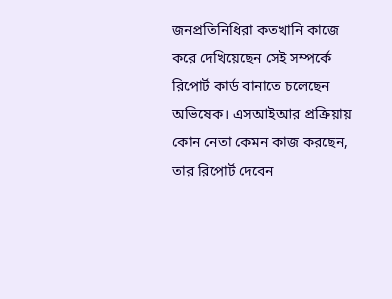জনপ্রতিনিধিরা কতখানি কাজে করে দেখিয়েছেন সেই সম্পর্কে রিপোর্ট কার্ড বানাতে চলেছেন অভিষেক। এসআইআর প্রক্রিয়ায় কোন নেতা কেমন কাজ করছেন, তার রিপোর্ট দেবেন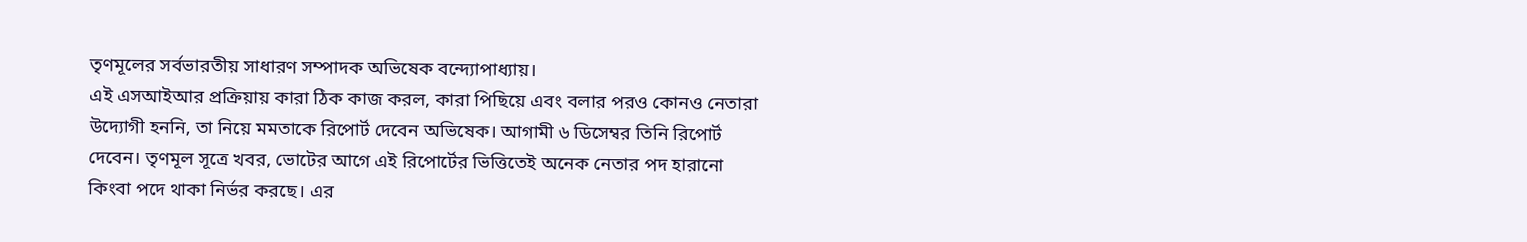তৃণমূলের সর্বভারতীয় সাধারণ সম্পাদক অভিষেক বন্দ্যোপাধ্যায়।
এই এসআইআর প্রক্রিয়ায় কারা ঠিক কাজ করল, কারা পিছিয়ে এবং বলার পরও কোনও নেতারা উদ্যোগী হননি, তা নিয়ে মমতাকে রিপোর্ট দেবেন অভিষেক। আগামী ৬ ডিসেম্বর তিনি রিপোর্ট দেবেন। তৃণমূল সূত্রে খবর, ভোটের আগে এই রিপোর্টের ভিত্তিতেই অনেক নেতার পদ হারানো কিংবা পদে থাকা নির্ভর করছে। এর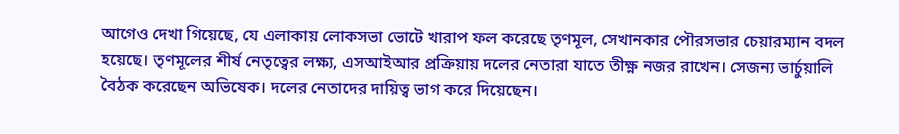আগেও দেখা গিয়েছে, যে এলাকায় লোকসভা ভোটে খারাপ ফল করেছে তৃণমূল, সেখানকার পৌরসভার চেয়ারম্যান বদল হয়েছে। তৃণমূলের শীর্ষ নেতৃত্বের লক্ষ্য, এসআইআর প্রক্রিয়ায় দলের নেতারা যাতে তীক্ষ্ণ নজর রাখেন। সেজন্য ভার্চুয়ালি বৈঠক করেছেন অভিষেক। দলের নেতাদের দায়িত্ব ভাগ করে দিয়েছেন।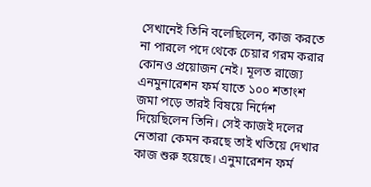সেখানেই তিনি বলেছিলেন, কাজ করতে না পারলে পদে থেকে চেয়ার গরম করার কোনও প্রয়োজন নেই। মূলত রাজ্যে এনমুনারেশন ফর্ম যাতে ১০০ শতাংশ জমা পড়ে তারই বিষয়ে নির্দেশ দিয়েছিলেন তিনি। সেই কাজই দলের নেতারা কেমন করছে তাই খতিয়ে দেখার কাজ শুরু হয়েছে। এনুমারেশন ফর্ম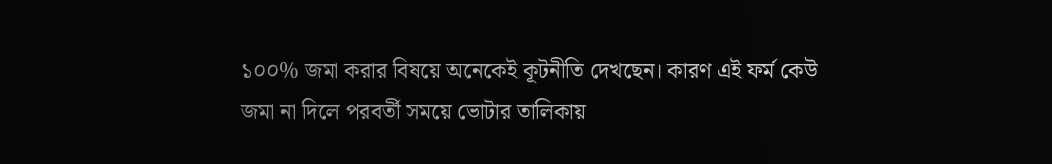১০০% জমা করার বিষয়ে অনেকেই কূটনীতি দেখছেন। কারণ এই ফর্ম কেউ জমা না দিলে পরবর্তী সময়ে ভোটার তালিকায়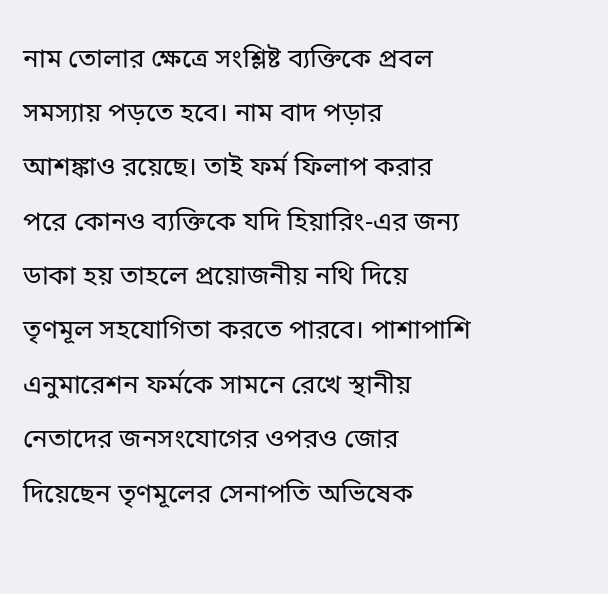নাম তোলার ক্ষেত্রে সংশ্লিষ্ট ব্যক্তিকে প্রবল সমস্যায় পড়তে হবে। নাম বাদ পড়ার আশঙ্কাও রয়েছে। তাই ফর্ম ফিলাপ করার পরে কোনও ব্যক্তিকে যদি হিয়ারিং-এর জন্য ডাকা হয় তাহলে প্রয়োজনীয় নথি দিয়ে তৃণমূল সহযোগিতা করতে পারবে। পাশাপাশি এনুমারেশন ফর্মকে সামনে রেখে স্থানীয় নেতাদের জনসংযোগের ওপরও জোর দিয়েছেন তৃণমূলের সেনাপতি অভিষেক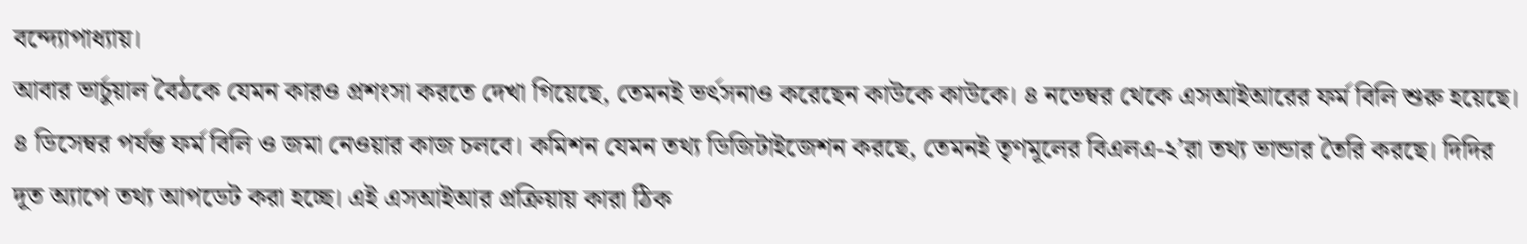বন্দ্যোপাধ্যায়।
আবার ভার্চুয়াল বৈঠকে যেমন কারও প্রশংসা করতে দেখা গিয়েছে, তেমনই ভর্ৎসনাও করেছেন কাউকে কাউকে। ৪ নভেম্বর থেকে এসআইআরের ফর্ম বিলি শুরু হয়েছে। ৪ ডিসেম্বর পর্যন্ত ফর্ম বিলি ও জমা নেওয়ার কাজ চলবে। কমিশন যেমন তথ্য ডিজিটাইজেশন করছে, তেমনই তৃণমূলের বিএলএ-২’রা তথ্য ভান্ডার তৈরি করছে। দিদির দূত অ্যাপে তথ্য আপডেট করা হচ্ছে। এই এসআইআর প্রক্রিয়ায় কারা ঠিক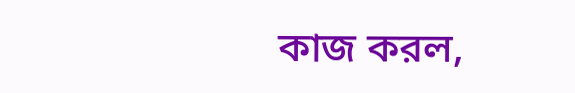কাজ করল,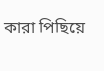কারা পিছিয়ে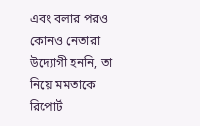এবং বলার পরও কোনও নেতারা উদ্যোগী হননি, তা নিয়ে মমতাকে রিপোর্ট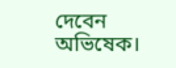দেবেন অভিষেক।